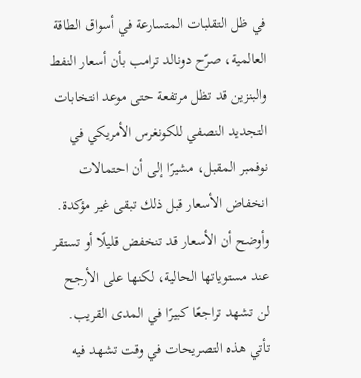في ظل التقلبات المتسارعة في أسواق الطاقة العالمية، صرّح دونالد ترامب بأن أسعار النفط والبنزين قد تظل مرتفعة حتى موعد انتخابات التجديد النصفي للكونغرس الأمريكي في نوفمبر المقبل، مشيرًا إلى أن احتمالات انخفاض الأسعار قبل ذلك تبقى غير مؤكدة. وأوضح أن الأسعار قد تنخفض قليلًا أو تستقر عند مستوياتها الحالية، لكنها على الأرجح لن تشهد تراجعًا كبيرًا في المدى القريب.
تأتي هذه التصريحات في وقت تشهد فيه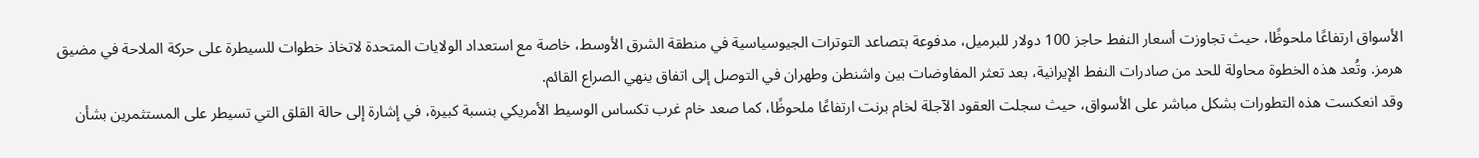الأسواق ارتفاعًا ملحوظًا، حيث تجاوزت أسعار النفط حاجز 100 دولار للبرميل، مدفوعة بتصاعد التوترات الجيوسياسية في منطقة الشرق الأوسط، خاصة مع استعداد الولايات المتحدة لاتخاذ خطوات للسيطرة على حركة الملاحة في مضيق هرمز. وتُعد هذه الخطوة محاولة للحد من صادرات النفط الإيرانية، بعد تعثر المفاوضات بين واشنطن وطهران في التوصل إلى اتفاق ينهي الصراع القائم.
وقد انعكست هذه التطورات بشكل مباشر على الأسواق، حيث سجلت العقود الآجلة لخام برنت ارتفاعًا ملحوظًا، كما صعد خام غرب تكساس الوسيط الأمريكي بنسبة كبيرة، في إشارة إلى حالة القلق التي تسيطر على المستثمرين بشأن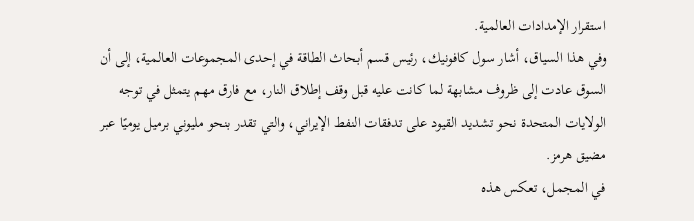استقرار الإمدادات العالمية.
وفي هذا السياق، أشار سول كافونيك، رئيس قسم أبحاث الطاقة في إحدى المجموعات العالمية، إلى أن السوق عادت إلى ظروف مشابهة لما كانت عليه قبل وقف إطلاق النار، مع فارق مهم يتمثل في توجه الولايات المتحدة نحو تشديد القيود على تدفقات النفط الإيراني، والتي تقدر بنحو مليوني برميل يوميًا عبر مضيق هرمز.
في المجمل، تعكس هذه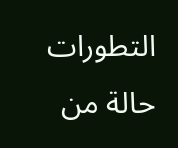التطورات حالة من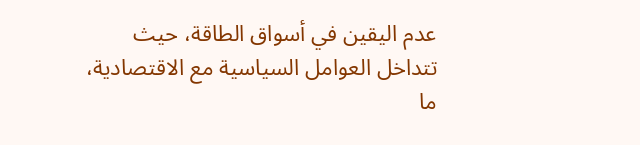عدم اليقين في أسواق الطاقة، حيث تتداخل العوامل السياسية مع الاقتصادية، ما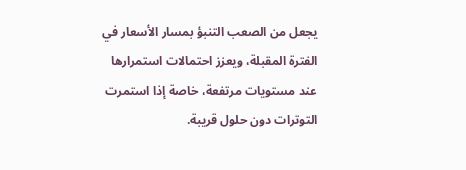يجعل من الصعب التنبؤ بمسار الأسعار في الفترة المقبلة، ويعزز احتمالات استمرارها عند مستويات مرتفعة، خاصة إذا استمرت التوترات دون حلول قريبة.